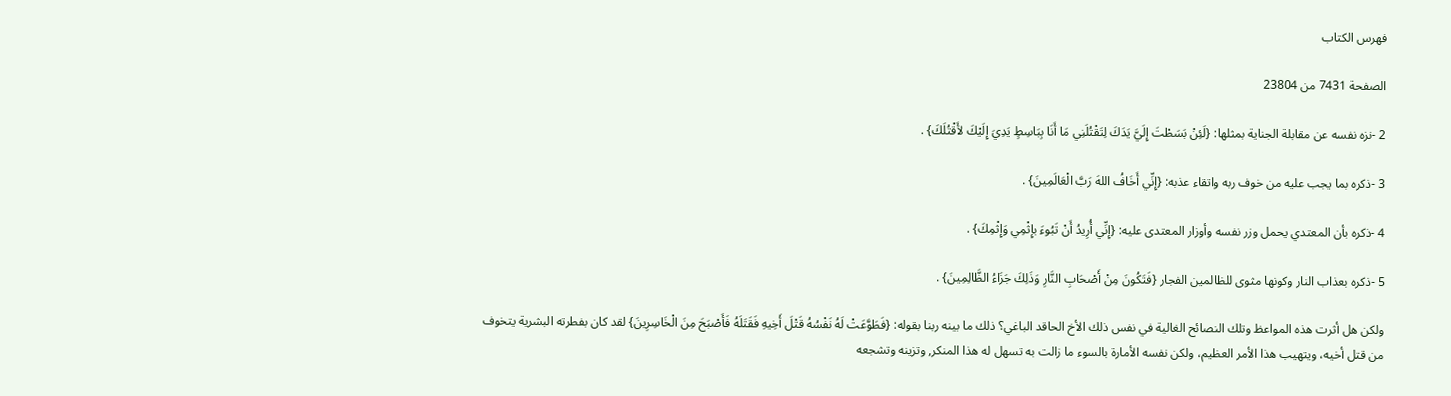فهرس الكتاب

الصفحة 7431 من 23804

2 -نزه نفسه عن مقابلة الجناية بمثلها: {لَئِنْ بَسَطْتَ إِلَيَّ يَدَكَ لِتَقْتُلَنِي مَا أَنَا بِبَاسِطٍ يَدِيَ إِلَيْكَ لأَقْتُلَكَ} .

3 -ذكره بما يجب عليه من خوف ربه واتقاء عذبه: {إِنِّي أَخَافُ اللهَ رَبَّ الْعَالَمِينَ} .

4 -ذكره بأن المعتدي يحمل وزر نفسه وأوزار المعتدى عليه: {إِنِّي أُرِيدُ أَنْ تَبُوءَ بإِثْمِي وَإِثْمِكَ} .

5 -ذكره بعذاب النار وكونها مثوى للظالمين الفجار {فَتَكُونَ مِنْ أَصْحَابِ النَّارِ وَذَلِكَ جَزَاءُ الظَّالِمِينَ} .

ولكن هل أثرت هذه المواعظ وتلك النصائح الغالية في نفس ذلك الأخ الحاقد الباغي؟ ذلك ما بينه ربنا بقوله: {فَطَوَّعَتْ لَهُ نَفْسُهُ قَتْلَ أَخِيهِ فَقَتَلَهُ فَأَصْبَحَ مِنَ الْخَاسِرِينَ} لقد كان بفطرته البشرية يتخوف من قتل أخيه، ويتهيب هذا الأمر العظيم، ولكن نفسه الأمارة بالسوء ما زالت به تسهل له هذا المنكر, وتزينه وتشجعه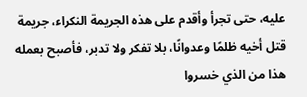عليه، حتى تجرأ وأقدم على هذه الجريمة النكراء، جريمة قتل أخيه ظلمًا وعدوانًا، بلا تفكر ولا تدبر، فأصبح بعمله هذا من الذي خسروا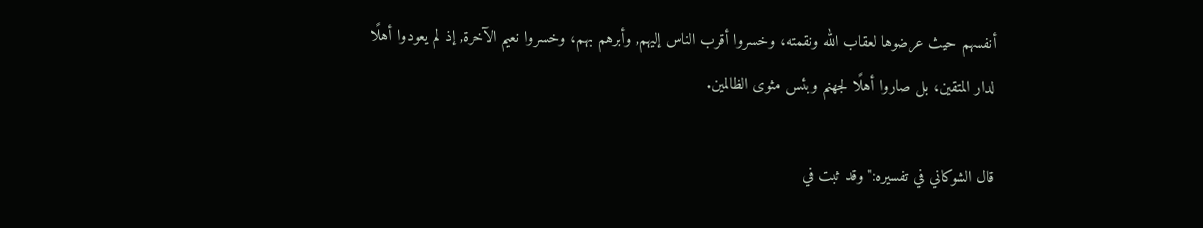أنفسهم حيث عرضوها لعقاب الله ونقمته، وخسروا أقرب الناس إليهم, وأبرهم بهم، وخسروا نعيم الآخرة, إذ لم يعودوا أهلًا لدار المتقين، بل صاروا أهلًا لجهنم وبئس مثوى الظالمين.

قال الشوكاني في تفسيره:"وقد ثبت في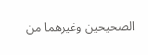الصحيحين وغيرهما من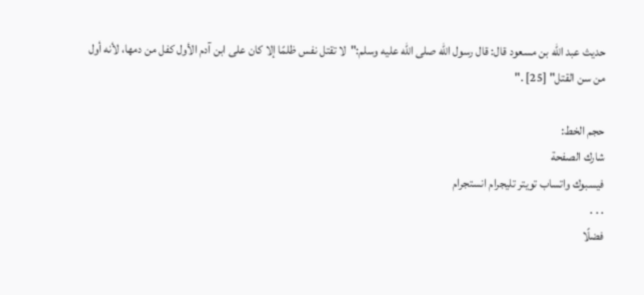حديث عبد الله بن مسعود قال: قال رسول الله صلى الله عليه وسلم:"لا تقتل نفس ظلمًا إلا كان على ابن آدم الأول كفل من دمها، لأنه أول من سن القتل" [25] ."

حجم الخط:
شارك الصفحة
فيسبوك واتساب تويتر تليجرام انستجرام
. . .
فضلًا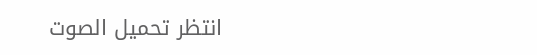انتظر تحميل الصوت